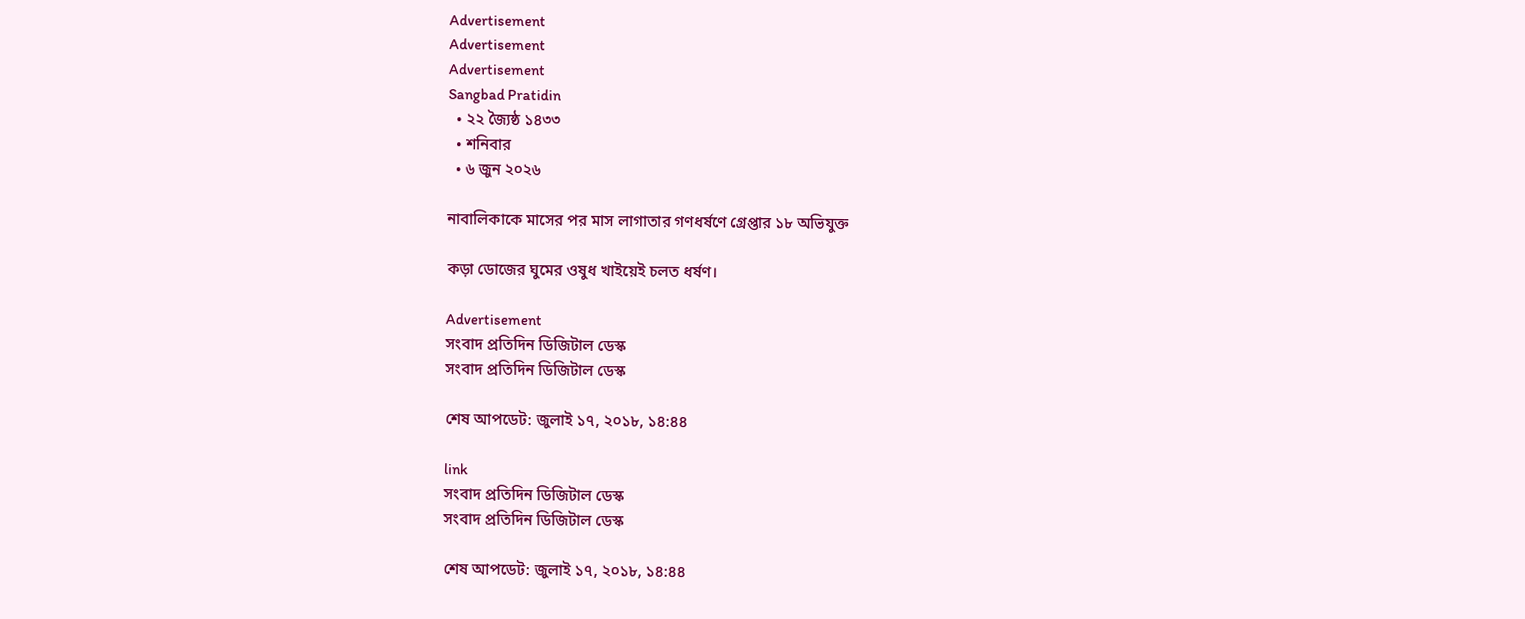Advertisement
Advertisement
Advertisement
Sangbad Pratidin
  • ২২ জ্যৈষ্ঠ ১৪৩৩
  • শনিবার
  • ৬ জুন ২০২৬

নাবালিকাকে মাসের পর মাস লাগাতার গণধর্ষণে গ্রেপ্তার ১৮ অভিযুক্ত

কড়া ডোজের ঘুমের ওষুধ খাইয়েই চলত ধর্ষণ।

Advertisement
সংবাদ প্রতিদিন ডিজিটাল ডেস্ক
সংবাদ প্রতিদিন ডিজিটাল ডেস্ক

শেষ আপডেট: জুলাই ১৭, ২০১৮, ১৪:৪৪

link
সংবাদ প্রতিদিন ডিজিটাল ডেস্ক
সংবাদ প্রতিদিন ডিজিটাল ডেস্ক

শেষ আপডেট: জুলাই ১৭, ২০১৮, ১৪:৪৪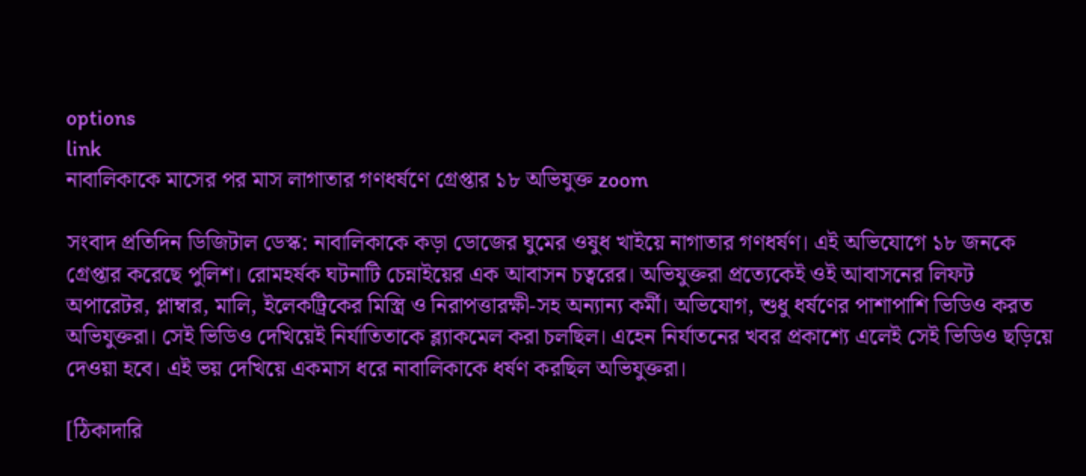options
link
নাবালিকাকে মাসের পর মাস লাগাতার গণধর্ষণে গ্রেপ্তার ১৮ অভিযুক্ত zoom

সংবাদ প্রতিদিন ডিজিটাল ডেস্ক: নাবালিকাকে কড়া ডোজের ঘুমের ওষুধ খাইয়ে নাগাতার গণধর্ষণ। এই অভিযোগে ১৮ জনকে গ্রেপ্তার করেছে পুলিশ। রোমহর্ষক ঘটনাটি চেন্নাইয়ের এক আবাসন চত্বরের। অভিযুক্তরা প্রত্যেকেই ওই আবাসনের লিফট অপারেটর, প্লাম্বার, মালি, ইলেকট্রিকের মিস্ত্রি ও নিরাপত্তারক্ষী-সহ অন্যান্য কর্মী। অভিযোগ, শুধু ধর্ষণের পাশাপাশি ভিডিও করত অভিযুক্তরা। সেই ভিডিও দেখিয়েই নির্যাতিতাকে ব্ল্যাকমেল করা চলছিল। এহেন নির্যাতনের খবর প্রকাশ্যে এলেই সেই ভিডিও ছড়িয়ে দেওয়া হবে। এই ভয় দেখিয়ে একমাস ধরে নাবালিকাকে ধর্ষণ করছিল অভিযুক্তরা।

[ঠিকাদারি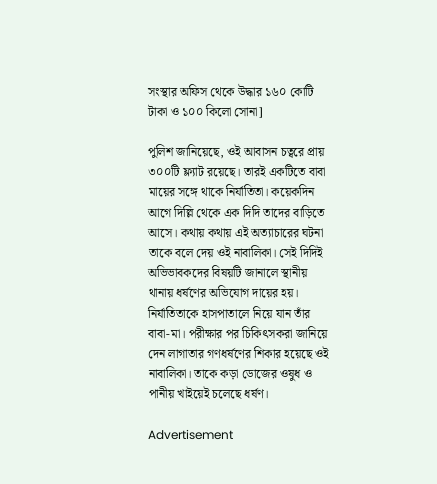সংস্থার অফিস থেকে উদ্ধার ১৬০ কোটি টাকা ও ১০০ কিলো সোনা]

পুলিশ জানিয়েছে, ওই আবাসন চত্বরে প্রায় ৩০০টি ফ্ল্যাট রয়েছে। তারই একটিতে বাবা মায়ের সঙ্গে থাকে নির্যাতিতা। কয়েকদিন আগে দিল্লি থেকে এক দিদি তাদের বাড়িতে আসে। কথায় কথায় এই অত্যাচারের ঘটনা তাকে বলে দেয় ওই নাবালিকা। সেই দিদিই অভিভাবকদের বিষয়টি জানালে স্থানীয় থানায় ধর্ষণের অভিযোগ দায়ের হয়। নির্যাতিতাকে হাসপাতালে নিয়ে যান তাঁর বাবা-মা। পরীক্ষার পর চিকিৎসকরা জানিয়ে দেন লাগাতার গণধর্ষণের শিকার হয়েছে ওই নাবালিকা। তাকে কড়া ডোজের ওষুধ ও পানীয় খাইয়েই চলেছে ধর্ষণ।

Advertisement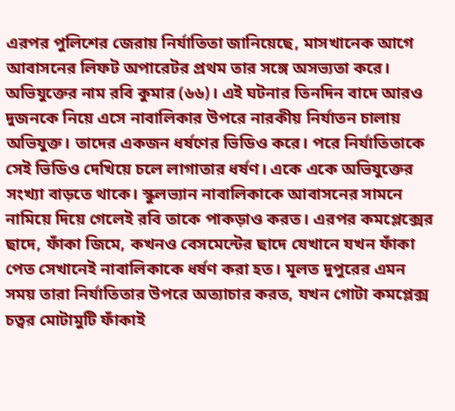এরপর পুলিশের জেরায় নির্যাতিতা জানিয়েছে, মাসখানেক আগে আবাসনের লিফট অপারেটর প্রথম তার সঙ্গে অসভ্যতা করে। অভিযুক্তের নাম রবি কুমার (৬৬)। এই ঘটনার তিনদিন বাদে আরও দুজনকে নিয়ে এসে নাবালিকার উপরে নারকীয় নির্যাতন চালায় অভিযুক্ত। তাদের একজন ধর্ষণের ভিডিও করে। পরে নির্যাতিতাকে সেই ভিডিও দেখিয়ে চলে লাগাতার ধর্ষণ। একে একে অভিযুক্তের সংখ্যা বাড়তে থাকে। স্কুলভ্যান নাবালিকাকে আবাসনের সামনে নামিয়ে দিয়ে গেলেই রবি তাকে পাকড়াও করত। এরপর কমপ্লেক্সের ছাদে, ফাঁকা জিমে, কখনও বেসমেন্টের ছাদে যেখানে যখন ফাঁকা পেত সেখানেই নাবালিকাকে ধর্ষণ করা হত। মূলত দুপুরের এমন সময় তারা নির্যাতিতার উপরে অত্যাচার করত, যখন গোটা কমপ্লেক্স চত্বর মোটামুটি ফাঁকাই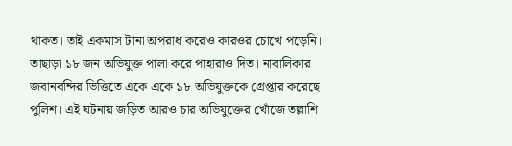থাকত। তাই একমাস টানা অপরাধ করেও কারওর চোখে পড়েনি। তাছাড়া ১৮ জন অভিযুক্ত পালা করে পাহারাও দিত। নাবালিকার জবানবন্দির ভিত্তিতে একে একে ১৮ অভিযুক্তকে গ্রেপ্তার করেছে পুলিশ। এই ঘটনায় জড়িত আরও চার অভিযুক্তের খোঁজে তল্লাশি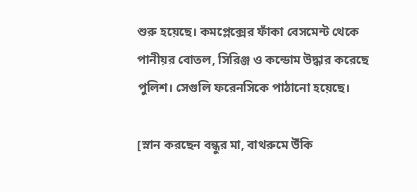শুরু হয়েছে। কমপ্লেক্সের ফাঁকা বেসমেন্ট থেকে পানীয়র বোতল, সিরিঞ্জ ও কন্ডোম উদ্ধার করেছে পুলিশ। সেগুলি ফরেনসিকে পাঠানো হয়েছে।

[স্নান করছেন বন্ধুর মা, বাথরুমে উঁকি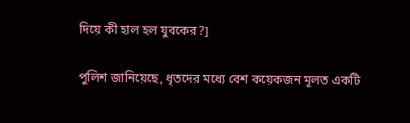দিয়ে কী হাল হল যুবকের?]

পুলিশ জানিয়েছে, ধৃতদের মধ্যে বেশ কয়েকজন মূলত একটি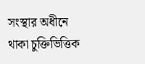সংস্থার অধীনে থাকা চুক্তিভিত্তিক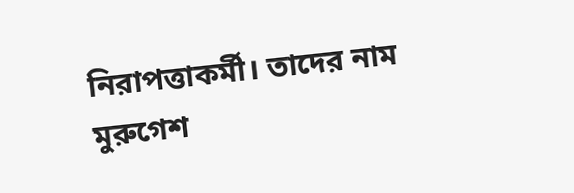নিরাপত্তাকর্মী। তাদের নাম মুরুগেশ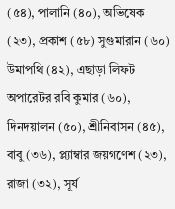(৫৪), পালানি (৪০), অভিষেক (২৩), প্রকাশ (৫৮) সুগুমারান (৬০) উমাপথি (৪২), এছাড়া লিফট অপারেটর রবি কুমার (৬০), দিনদয়ালন (৫০), শ্রীনিবাসন (৪৫), বাবু (৩৬), প্ল্যাম্বার জয়গণেশ (২৩), রাজা (৩২), সূর্য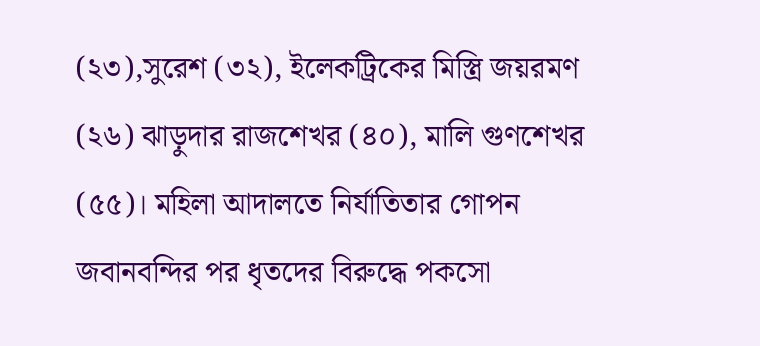(২৩),সুরেশ (৩২), ইলেকট্রিকের মিস্ত্রি জয়রমণ (২৬) ঝাড়ুদার রাজশেখর (৪০), মালি গুণশেখর (৫৫)। মহিলা আদালতে নির্যাতিতার গোপন জবানবন্দির পর ধৃতদের বিরুদ্ধে পকসো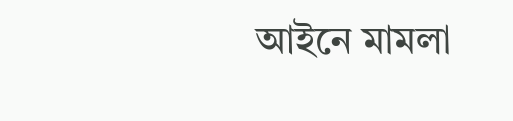আইনে মামলা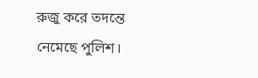রুজু করে তদন্তে নেমেছে পুলিশ।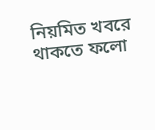নিয়মিত খবরে থাকতে ফলো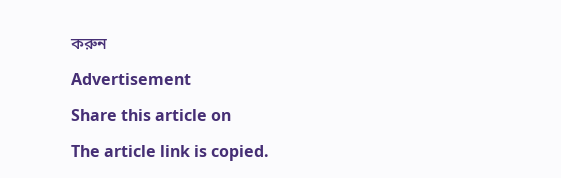করুন

Advertisement

Share this article on

The article link is copied.